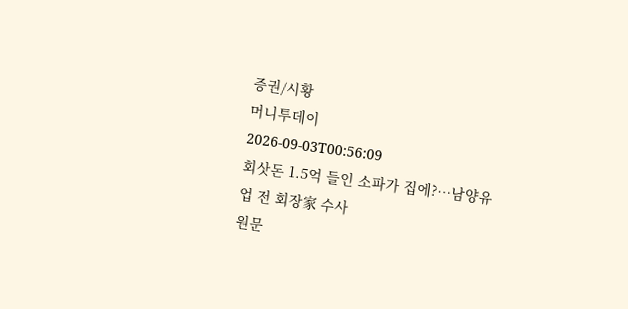증권/시황
머니투데이
2026-09-03T00:56:09
회삿돈 1.5억 들인 소파가 집에?…남양유업 전 회장家 수사
원문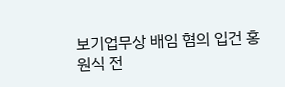보기업무상 배임 혐의 입건 홍원식 전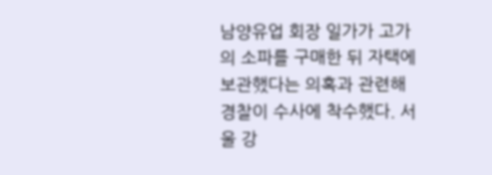남양유업 회장 일가가 고가의 소파를 구매한 뒤 자택에 보관했다는 의혹과 관련해 경찰이 수사에 착수했다. 서울 강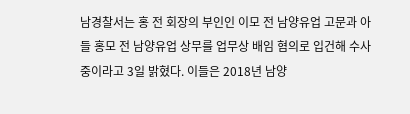남경찰서는 홍 전 회장의 부인인 이모 전 남양유업 고문과 아들 홍모 전 남양유업 상무를 업무상 배임 혐의로 입건해 수사 중이라고 3일 밝혔다. 이들은 2018년 남양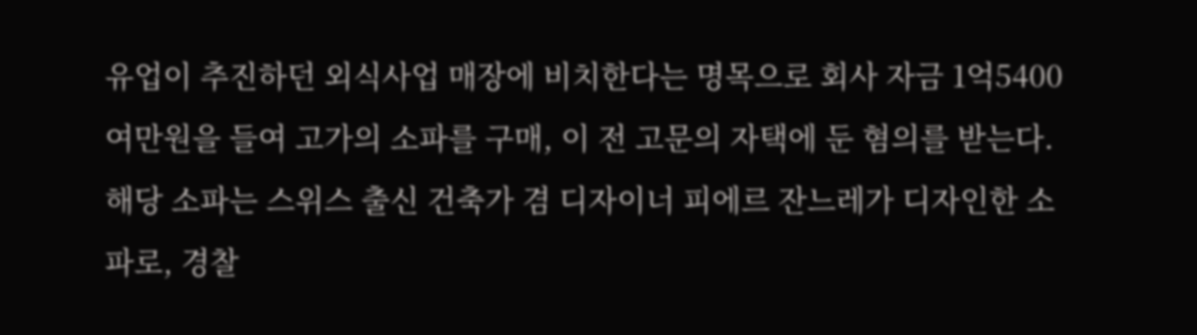유업이 추진하던 외식사업 매장에 비치한다는 명목으로 회사 자금 1억5400여만원을 들여 고가의 소파를 구매, 이 전 고문의 자택에 둔 혐의를 받는다. 해당 소파는 스위스 출신 건축가 겸 디자이너 피에르 잔느레가 디자인한 소파로, 경찰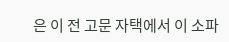은 이 전 고문 자택에서 이 소파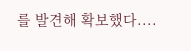를 발견해 확보했다....